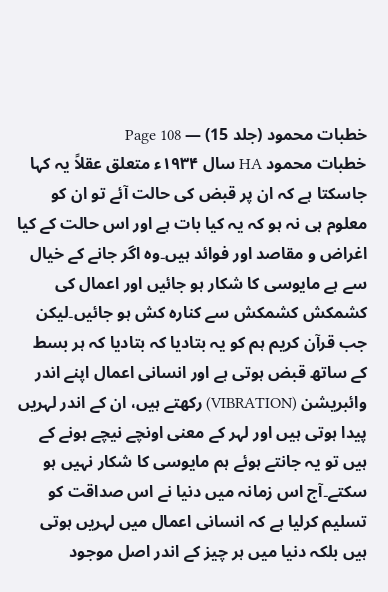خطبات محمود (جلد 15) — Page 108
خطبات محمود HA سال ۱۹۳۴ء متعلق عقلاً یہ کہا جاسکتا ہے کہ ان پر قبض کی حالت آئے تو ان کو معلوم ہی نہ ہو کہ یہ کیا بات ہے اور اس حالت کے کیا اغراض و مقاصد اور فوائد ہیں۔وہ اگر جانے کے خیال سے ہے مایوسی کا شکار ہو جائیں اور اعمال کی کشمکش کشمکش سے کنارہ کش ہو جائیں۔لیکن جب قرآن کریم ہم کو یہ بتادیا کہ بتادیا کہ ہر بسط کے ساتھ قبض ہوتی ہے اور انسانی اعمال اپنے اندر وائبریشن (VIBRATION) رکھتے ہیں، ان کے اندر لہریں پیدا ہوتی ہیں اور لہر کے معنی اونچے نیچے ہونے کے ہیں تو یہ جانتے ہوئے ہم مایوسی کا شکار نہیں ہو سکتے۔آج اس زمانہ میں دنیا نے اس صداقت کو تسلیم کرلیا ہے کہ انسانی اعمال میں لہریں ہوتی ہیں بلکہ دنیا میں ہر چیز کے اندر اصل موجود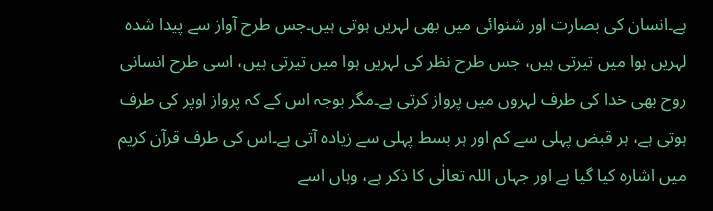ہے۔انسان کی بصارت اور شنوائی میں بھی لہریں ہوتی ہیں۔جس طرح آواز سے پیدا شدہ لہریں ہوا میں تیرتی ہیں، جس طرح نظر کی لہریں ہوا میں تیرتی ہیں، اسی طرح انسانی روح بھی خدا کی طرف لہروں میں پرواز کرتی ہے۔مگر بوجہ اس کے کہ پرواز اوپر کی طرف ہوتی ہے، ہر قبض پہلی سے کم اور ہر بسط پہلی سے زیادہ آتی ہے۔اس کی طرف قرآن کریم میں اشارہ کیا گیا ہے اور جہاں اللہ تعالٰی کا ذکر ہے، وہاں اسے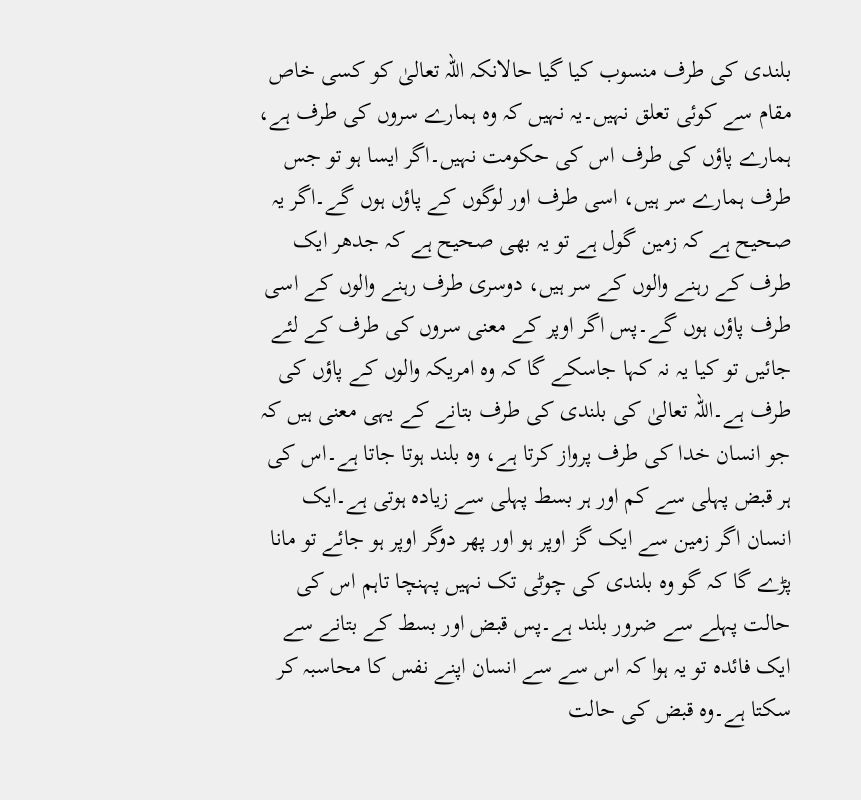بلندی کی طرف منسوب کیا گیا حالانکہ اللہ تعالیٰ کو کسی خاص مقام سے کوئی تعلق نہیں۔یہ نہیں کہ وہ ہمارے سروں کی طرف ہے، ہمارے پاؤں کی طرف اس کی حکومت نہیں۔اگر ایسا ہو تو جس طرف ہمارے سر ہیں، اسی طرف اور لوگوں کے پاؤں ہوں گے۔اگر یہ صحیح ہے کہ زمین گول ہے تو یہ بھی صحیح ہے کہ جدھر ایک طرف کے رہنے والوں کے سر ہیں، دوسری طرف رہنے والوں کے اسی طرف پاؤں ہوں گے۔پس اگر اوپر کے معنی سروں کی طرف کے لئے جائیں تو کیا یہ نہ کہا جاسکے گا کہ وہ امریکہ والوں کے پاؤں کی طرف ہے۔اللہ تعالیٰ کی بلندی کی طرف بتانے کے یہی معنی ہیں کہ جو انسان خدا کی طرف پرواز کرتا ہے، وہ بلند ہوتا جاتا ہے۔اس کی ہر قبض پہلی سے کم اور ہر بسط پہلی سے زیادہ ہوتی ہے۔ایک انسان اگر زمین سے ایک گز اوپر ہو اور پھر دوگر اوپر ہو جائے تو مانا پڑے گا کہ گو وہ بلندی کی چوٹی تک نہیں پہنچا تاہم اس کی حالت پہلے سے ضرور بلند ہے۔پس قبض اور بسط کے بتانے سے ایک فائدہ تو یہ ہوا کہ اس سے سے انسان اپنے نفس کا محاسبہ کر سکتا ہے۔وہ قبض کی حالت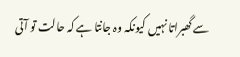سے گھبراتا نہیں کیونکہ وہ جانتا ہے کہ حالت تو آتی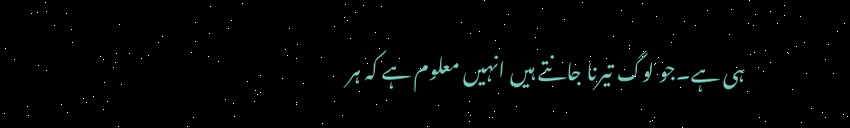ہی ہے۔جو لوگ تیرنا جانتے ہیں انہیں معلوم ہے کہ ہر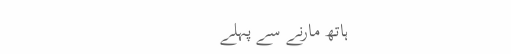ہاتھ مارنے سے پہلے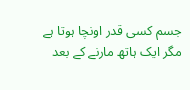جسم کسی قدر اونچا ہوتا ہے مگر ایک ہاتھ مارنے کے بعد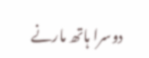دوسرا ہاتھ مارنے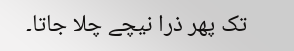تک پھر ذرا نیچے چلا جاتا۔